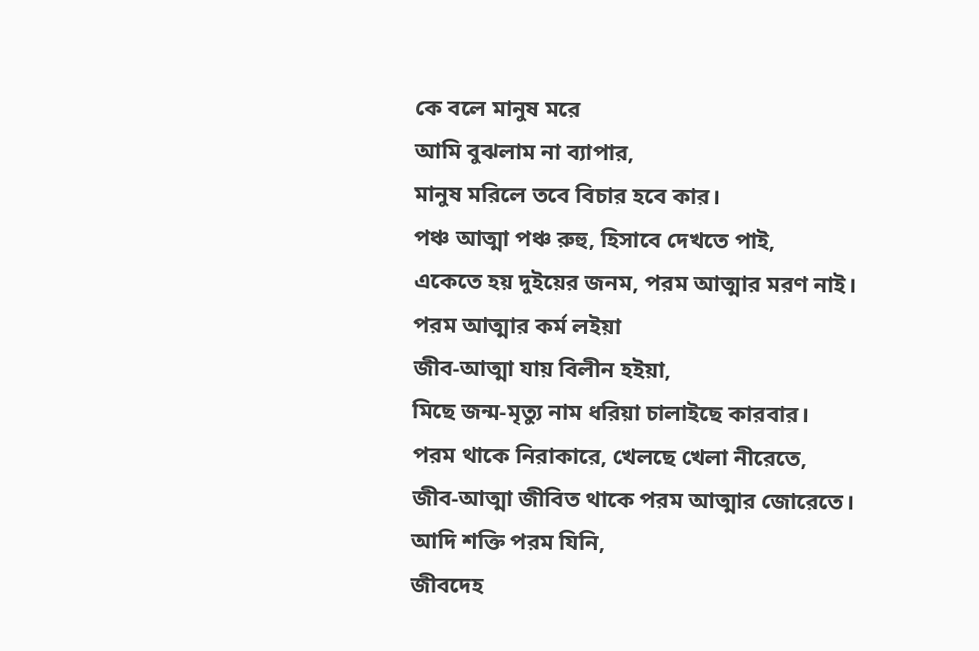কে বলে মানুষ মরে
আমি বুঝলাম না ব্যাপার,
মানুষ মরিলে তবে বিচার হবে কার।
পঞ্চ আত্মা পঞ্চ রুহু, হিসাবে দেখতে পাই,
একেতে হয় দুইয়ের জনম, পরম আত্মার মরণ নাই।
পরম আত্মার কর্ম লইয়া
জীব-আত্মা যায় বিলীন হইয়া,
মিছে জন্ম-মৃত্যু নাম ধরিয়া চালাইছে কারবার।
পরম থাকে নিরাকারে, খেলছে খেলা নীরেতে,
জীব-আত্মা জীবিত থাকে পরম আত্মার জোরেতে।
আদি শক্তি পরম যিনি,
জীবদেহ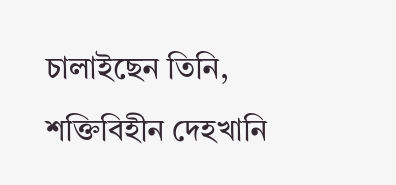চালাইছেন তিনি,
শক্তিবিহীন দেহখানি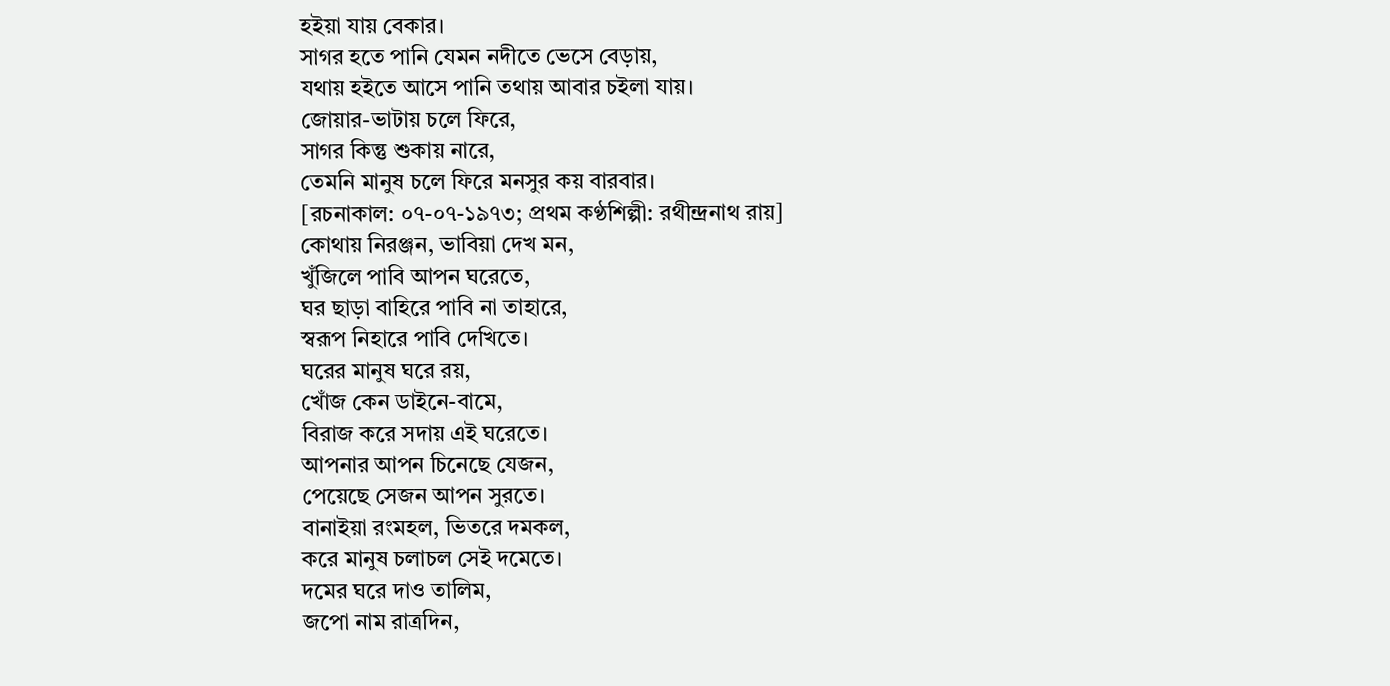হইয়া যায় বেকার।
সাগর হতে পানি যেমন নদীতে ভেসে বেড়ায়,
যথায় হইতে আসে পানি তথায় আবার চইলা যায়।
জোয়ার-ভাটায় চলে ফিরে,
সাগর কিন্তু শুকায় নারে,
তেমনি মানুষ চলে ফিরে মনসুর কয় বারবার।
[রচনাকাল: ০৭-০৭-১৯৭৩; প্রথম কণ্ঠশিল্পী: রথীন্দ্রনাথ রায়]
কোথায় নিরঞ্জন, ভাবিয়া দেখ মন,
খুঁজিলে পাবি আপন ঘরেতে,
ঘর ছাড়া বাহিরে পাবি না তাহারে,
স্বরূপ নিহারে পাবি দেখিতে।
ঘরের মানুষ ঘরে রয়,
খোঁজ কেন ডাইনে-বামে,
বিরাজ করে সদায় এই ঘরেতে।
আপনার আপন চিনেছে যেজন,
পেয়েছে সেজন আপন সুরতে।
বানাইয়া রংমহল, ভিতরে দমকল,
করে মানুষ চলাচল সেই দমেতে।
দমের ঘরে দাও তালিম,
জপো নাম রাত্রদিন,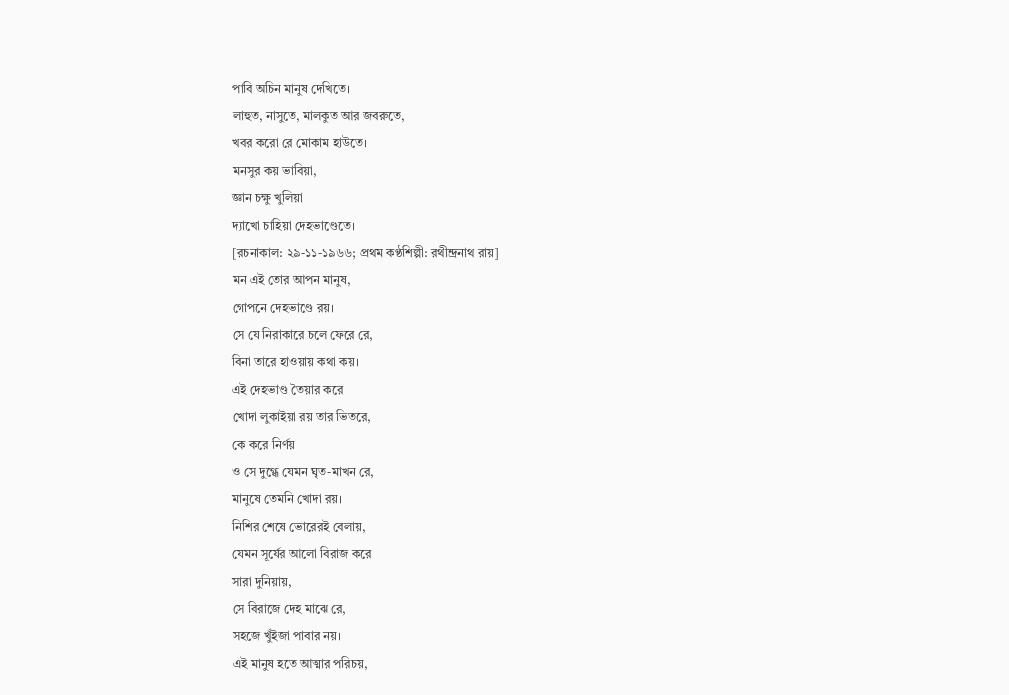পাবি অচিন মানুষ দেখিতে।
লাহুত, নাসুতে, মালকুত আর জবরুতে,
খবর করো রে মোকাম হাউতে।
মনসুর কয় ভাবিয়া,
জ্ঞান চক্ষু খুলিয়া
দ্যাখো চাহিয়া দেহভাণ্ডেতে।
[রচনাকাল: ২৯-১১-১৯৬৬; প্রথম কণ্ঠশিল্পী: রথীন্দ্রনাথ রায়]
মন এই তোর আপন মানুষ,
গোপনে দেহভাণ্ডে রয়।
সে যে নিরাকারে চলে ফেরে রে,
বিনা তারে হাওয়ায় কথা কয়।
এই দেহভাণ্ড তৈয়ার করে
খোদা লুকাইয়া রয় তার ভিতরে,
কে করে নির্ণয়
ও সে দুগ্ধে যেমন ঘৃত-মাখন রে,
মানুষে তেমনি খোদা রয়।
নিশির শেষে ভোরেরই বেলায়,
যেমন সূর্যের আলো বিরাজ করে
সারা দুনিয়ায়,
সে বিরাজে দেহ মাঝে রে,
সহজে খুঁইজা পাবার নয়।
এই মানুষ হতে আত্মার পরিচয়,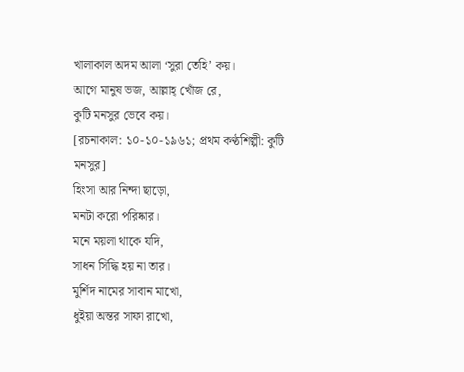খালাকাল অদম আলা ‘সুরা তেহি’ কয়।
আগে মানুষ ভজ, আল্লাহ্ খোঁজ রে,
কুটি মনসুর ভেবে কয়।
[রচনাকাল: ১০-১০-১৯৬১; প্রথম কণ্ঠশিল্পী: কুটি মনসুর]
হিংসা আর নিন্দা ছাড়ো,
মনটা করো পরিষ্কার।
মনে ময়লা থাকে যদি,
সাধন সিদ্ধি হয় না তার।
মুর্শিদ নামের সাবান মাখো,
ধুইয়া অন্তর সাফা রাখো,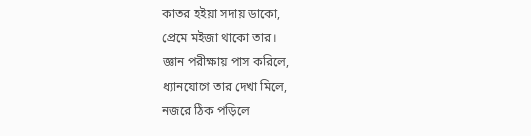কাতর হইয়া সদায় ডাকো,
প্রেমে মইজা থাকো তার।
জ্ঞান পরীক্ষায় পাস করিলে,
ধ্যানযোগে তার দেখা মিলে,
নজরে ঠিক পড়িলে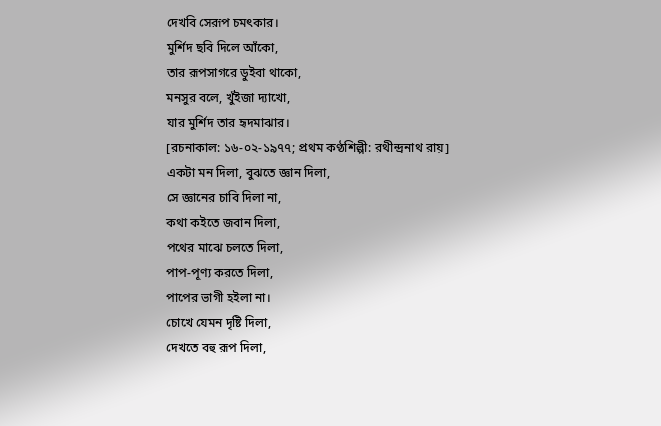দেখবি সেরূপ চমৎকার।
মুর্শিদ ছবি দিলে আঁকো,
তার রূপসাগরে ডুইবা থাকো,
মনসুর বলে, খুঁইজা দ্যাখো,
যার মুর্শিদ তার হৃদমাঝার।
[রচনাকাল: ১৬-০২-১৯৭৭; প্রথম কণ্ঠশিল্পী: রথীন্দ্রনাথ রায়]
একটা মন দিলা, বুঝতে জ্ঞান দিলা,
সে জ্ঞানের চাবি দিলা না,
কথা কইতে জবান দিলা,
পথের মাঝে চলতে দিলা,
পাপ-পূণ্য করতে দিলা,
পাপের ভাগী হইলা না।
চোখে যেমন দৃষ্টি দিলা,
দেখতে বহু রূপ দিলা,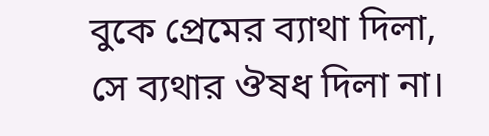বুকে প্রেমের ব্যাথা দিলা,
সে ব্যথার ঔষধ দিলা না।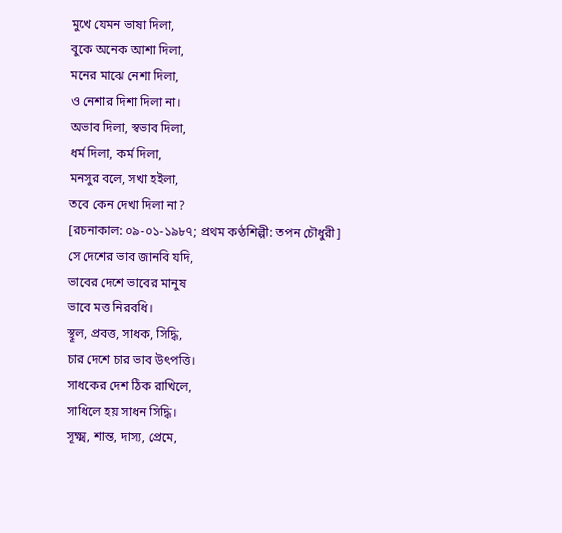মুখে যেমন ভাষা দিলা,
বুকে অনেক আশা দিলা,
মনের মাঝে নেশা দিলা,
ও নেশার দিশা দিলা না।
অভাব দিলা, স্বভাব দিলা,
ধর্ম দিলা, কর্ম দিলা,
মনসুর বলে, সখা হইলা,
তবে কেন দেখা দিলা না?
[রচনাকাল: ০৯-০১-১৯৮৭; প্রথম কণ্ঠশিল্পী: তপন চৌধুরী]
সে দেশের ভাব জানবি যদি,
ভাবের দেশে ভাবের মানুষ
ভাবে মত্ত নিরবধি।
স্থূল, প্রবত্ত, সাধক, সিদ্ধি,
চার দেশে চার ভাব উৎপত্তি।
সাধকের দেশ ঠিক রাখিলে,
সাধিলে হয় সাধন সিদ্ধি।
সূক্ষ্ম, শান্ত, দাস্য, প্রেমে,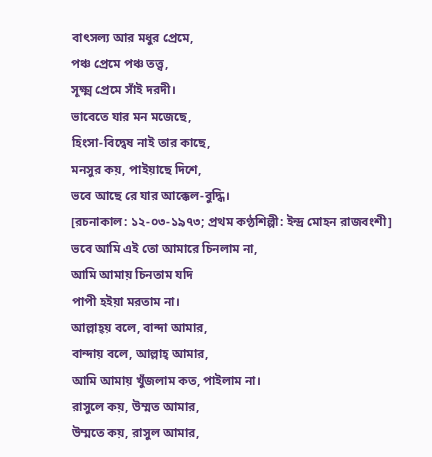বাৎসল্য আর মধুর প্রেমে,
পঞ্চ প্রেমে পঞ্চ তত্ত্ব,
সূক্ষ্ম প্রেমে সাঁই দরদী।
ভাবেতে যার মন মজেছে,
হিংসা-বিদ্বেষ নাই তার কাছে,
মনসুর কয়, পাইয়াছে দিশে,
ভবে আছে রে যার আক্কেল-বুদ্ধি।
[রচনাকাল: ১২-০৩-১৯৭৩; প্রথম কণ্ঠশিল্পী: ইন্দ্র মোহন রাজবংশী]
ভবে আমি এই তো আমারে চিনলাম না,
আমি আমায় চিনতাম যদি
পাপী হইয়া মরতাম না।
আল্লাহ্য় বলে, বান্দা আমার,
বান্দায় বলে, আল্লাহ্ আমার,
আমি আমায় খুঁজলাম কত, পাইলাম না।
রাসুলে কয়, উম্মত আমার,
উম্মতে কয়, রাসুল আমার,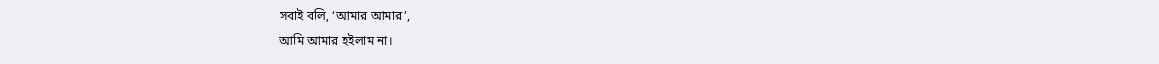সবাই বলি, ‘আমার আমার’,
আমি আমার হইলাম না।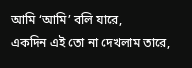আমি ‘আমি’ বলি যারে,
একদিন এই তো না দেখলাম তারে,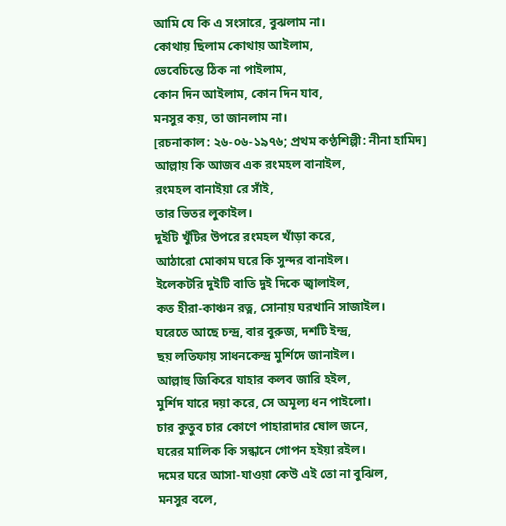আমি যে কি এ সংসারে, বুঝলাম না।
কোথায় ছিলাম কোথায় আইলাম,
ভেবেচিন্তে ঠিক না পাইলাম,
কোন দিন আইলাম, কোন দিন যাব,
মনসুর কয়, তা জানলাম না।
[রচনাকাল: ২৬-০৬-১৯৭৬; প্রথম কণ্ঠশিল্পী: নীনা হামিদ]
আল্লায় কি আজব এক রংমহল বানাইল,
রংমহল বানাইয়া রে সাঁই,
তার ভিতর লুকাইল।
দুইটি খুঁটির উপরে রংমহল খাঁড়া করে,
আঠারো মোকাম ঘরে কি সুন্দর বানাইল।
ইলেকটরি দুইটি বাতি দুই দিকে জ্বালাইল,
কত হীরা-কাঞ্চন রত্ন, সোনায় ঘরখানি সাজাইল।
ঘরেতে আছে চন্দ্র, বার বুরুজ, দশটি ইন্দ্র,
ছয় লতিফায় সাধনকেন্দ্র মুর্শিদে জানাইল।
আল্লাহু জিকিরে যাহার কলব জারি হইল,
মুর্শিদ যারে দয়া করে, সে অমূল্য ধন পাইলো।
চার কুতুব চার কোণে পাহারাদার ষোল জনে,
ঘরের মালিক কি সন্ধানে গোপন হইয়া রইল।
দমের ঘরে আসা-যাওয়া কেউ এই তো না বুঝিল,
মনসুর বলে,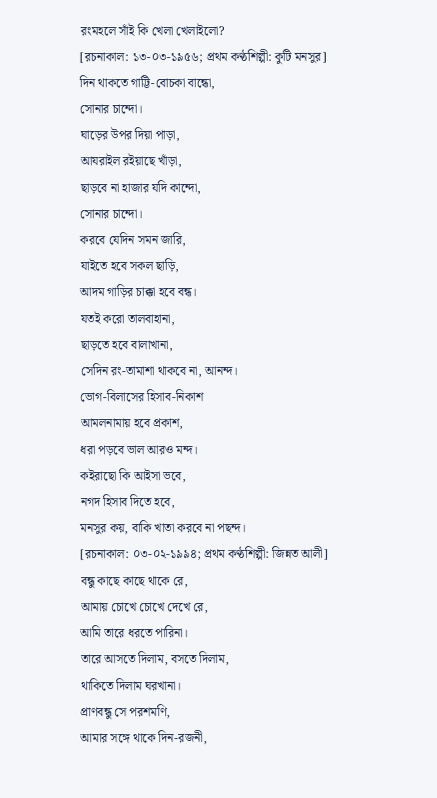রংমহলে সাঁই কি খেলা খেলাইলো?
[রচনাকাল: ১৩-০৩-১৯৫৬; প্রথম কণ্ঠশিল্পী: কুটি মনসুর]
দিন থাকতে গাট্টি-বোচকা বান্ধো,
সোনার চান্দো।
ঘাড়ের উপর দিয়া পাড়া,
আযরাইল রইয়াছে খাঁড়া,
ছাড়বে না হাজার যদি কান্দো,
সোনার চান্দো।
করবে যেদিন সমন জারি,
যাইতে হবে সকল ছাড়ি,
আদম গাড়ির চাক্কা হবে বন্ধ।
যতই করো তালবাহানা,
ছাড়তে হবে বালাখানা,
সেদিন রং-তামাশা থাকবে না, আনন্দ।
ভোগ-বিলাসের হিসাব-নিকাশ
আমলনামায় হবে প্রকাশ,
ধরা পড়বে ভাল আরও মন্দ।
কইরাছো কি আইসা ভবে,
নগদ হিসাব দিতে হবে,
মনসুর কয়, বাকি খাতা করবে না পছন্দ।
[রচনাকাল: ০৩-০২-১৯৯৪; প্রথম কণ্ঠশিল্পী: জিন্নত আলী]
বন্ধু কাছে কাছে থাকে রে,
আমায় চোখে চোখে দেখে রে,
আমি তারে ধরতে পারিনা।
তারে আসতে দিলাম, বসতে দিলাম,
থাকিতে দিলাম ঘরখানা।
প্রাণবন্ধু সে পরশমণি,
আমার সঙ্গে থাকে দিন-রজনী,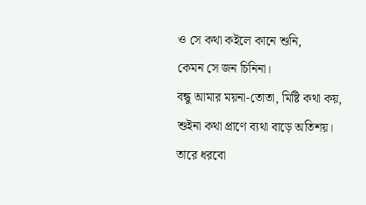ও সে কথা কইলে কানে শুনি,
কেমন সে জন চিনিনা।
বন্ধু আমার ময়না-তোতা, মিষ্টি কথা কয়,
শুইনা কথা প্রাণে ব্যথা বাড়ে অতিশয়।
তারে ধরবো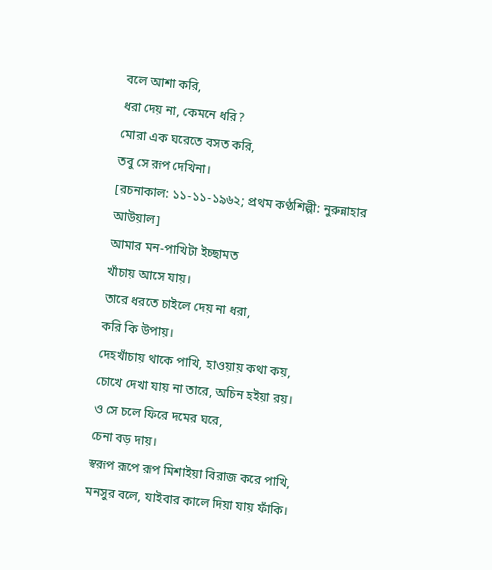বলে আশা করি,
ধরা দেয় না, কেমনে ধরি?
মোরা এক ঘরেতে বসত করি,
তবু সে রূপ দেখিনা।
[রচনাকাল: ১১-১১-১৯৬২; প্রথম কণ্ঠশিল্পী: নুরুন্নাহার আউয়াল]
আমার মন-পাখিটা ইচ্ছামত
খাঁচায় আসে যায়।
তারে ধরতে চাইলে দেয় না ধরা,
করি কি উপায়।
দেহখাঁচায় থাকে পাখি, হাওয়ায় কথা কয়,
চোখে দেখা যায় না তারে, অচিন হইয়া রয়।
ও সে চলে ফিরে দমের ঘরে,
চেনা বড় দায়।
স্বরূপ রূপে রূপ মিশাইয়া বিরাজ করে পাখি,
মনসুর বলে, যাইবার কালে দিয়া যায় ফাঁকি।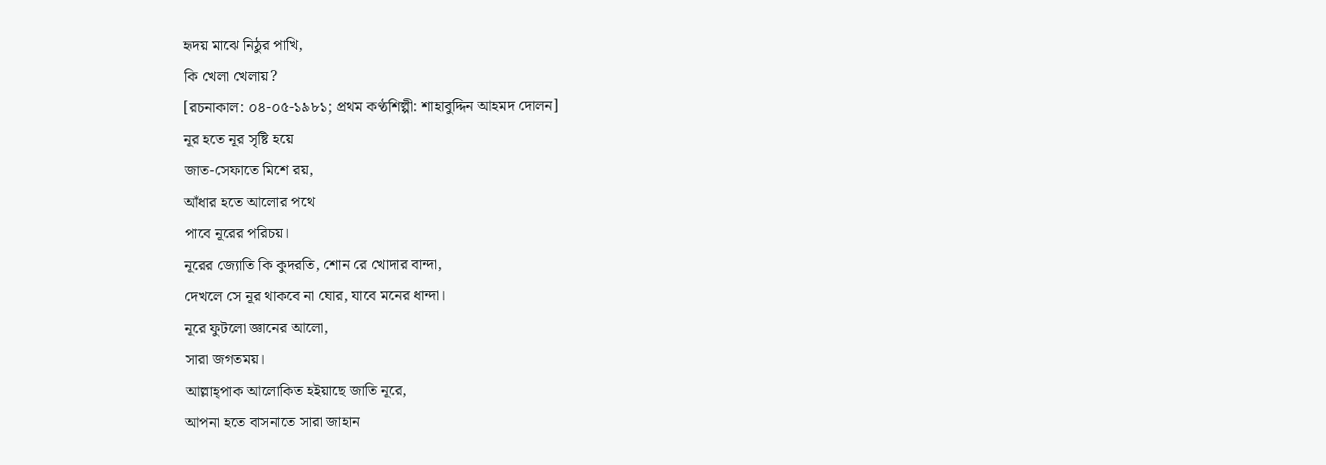হৃদয় মাঝে নিঠুর পাখি,
কি খেলা খেলায়?
[রচনাকাল: ০৪-০৫-১৯৮১; প্রথম কণ্ঠশিল্পী: শাহাবুদ্দিন আহমদ দোলন]
নূর হতে নূর সৃষ্টি হয়ে
জাত-সেফাতে মিশে রয়,
আঁধার হতে আলোর পথে
পাবে নূরের পরিচয়।
নূরের জ্যোতি কি কুদরতি, শোন রে খোদার বান্দা,
দেখলে সে নূর থাকবে না ঘোর, যাবে মনের ধান্দা।
নূরে ফুটলো জ্ঞানের আলো,
সারা জগতময়।
আল্লাহ্পাক আলোকিত হইয়াছে জাতি নূরে,
আপনা হতে বাসনাতে সারা জাহান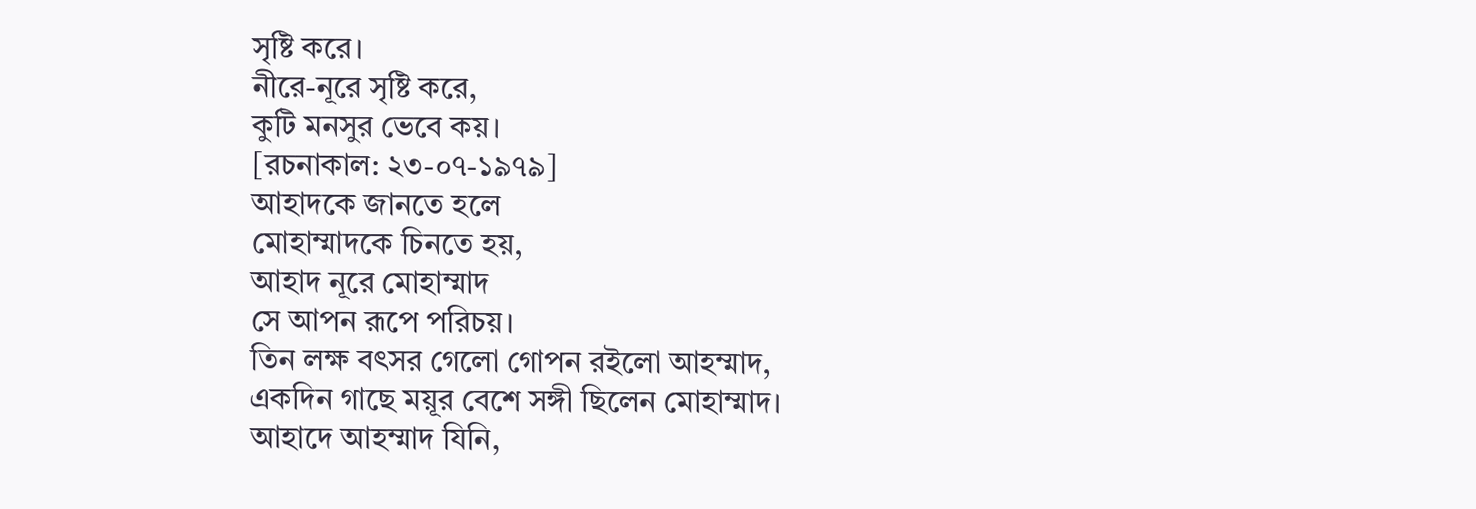সৃষ্টি করে।
নীরে-নূরে সৃষ্টি করে,
কুটি মনসুর ভেবে কয়।
[রচনাকাল: ২৩-০৭-১৯৭৯]
আহাদকে জানতে হলে
মোহাম্মাদকে চিনতে হয়,
আহাদ নূরে মোহাম্মাদ
সে আপন রূপে পরিচয়।
তিন লক্ষ বৎসর গেলো গোপন রইলো আহম্মাদ,
একদিন গাছে ময়ূর বেশে সঙ্গী ছিলেন মোহাম্মাদ।
আহাদে আহম্মাদ যিনি,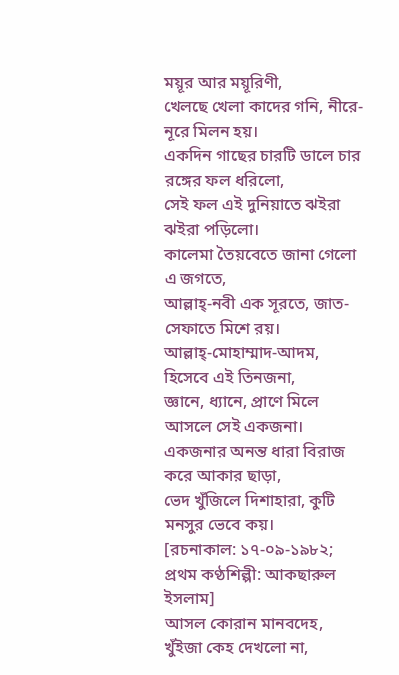ময়ূর আর ময়ূরিণী,
খেলছে খেলা কাদের গনি, নীরে-নূরে মিলন হয়।
একদিন গাছের চারটি ডালে চার রঙ্গের ফল ধরিলো,
সেই ফল এই দুনিয়াতে ঝইরা ঝইরা পড়িলো।
কালেমা তৈয়বেতে জানা গেলো এ জগতে,
আল্লাহ্-নবী এক সূরতে, জাত-সেফাতে মিশে রয়।
আল্লাহ্-মোহাম্মাদ-আদম, হিসেবে এই তিনজনা,
জ্ঞানে, ধ্যানে, প্রাণে মিলে আসলে সেই একজনা।
একজনার অনন্ত ধারা বিরাজ করে আকার ছাড়া,
ভেদ খুঁজিলে দিশাহারা, কুটি মনসুর ভেবে কয়।
[রচনাকাল: ১৭-০৯-১৯৮২; প্রথম কণ্ঠশিল্পী: আকছারুল ইসলাম]
আসল কোরান মানবদেহ,
খুঁইজা কেহ দেখলো না,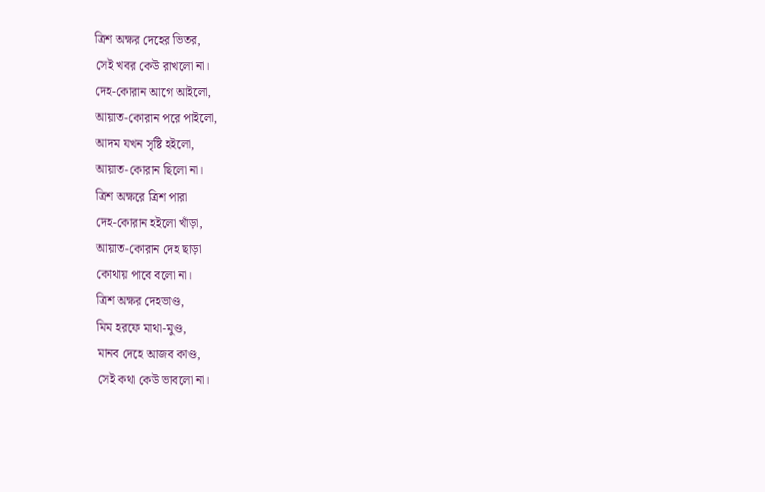ত্রিশ অক্ষর দেহের ভিতর,
সেই খবর কেউ রাখলো না।
দেহ-কোরান আগে আইলো,
আয়াত-কোরান পরে পাইলো,
আদম যখন সৃষ্টি হইলো,
আয়াত-কোরান ছিলো না।
ত্রিশ অক্ষরে ত্রিশ পারা
দেহ-কোরান হইলো খাঁড়া,
আয়াত-কোরান দেহ ছাড়া
কোথায় পাবে বলো না।
ত্রিশ অক্ষর দেহভাণ্ড,
মিম হরফে মাথা-মুণ্ড,
মানব দেহে আজব কাণ্ড,
সেই কথা কেউ ভাবলো না।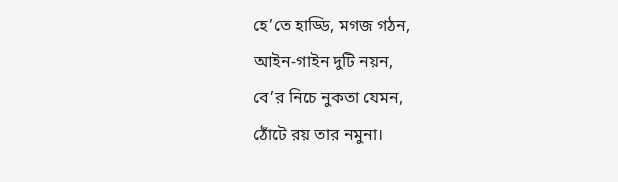হে’তে হাড্ডি, মগজ গঠন,
আইন-গাইন দুটি নয়ন,
বে’র নিচে নুকতা যেমন,
ঠোঁটে রয় তার নমুনা।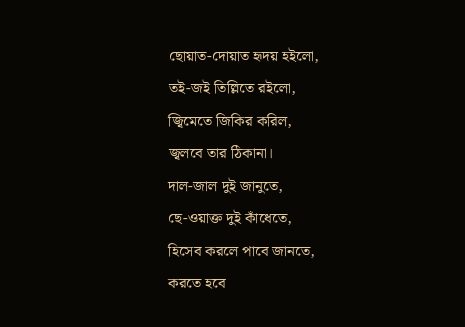ছোয়াত-দোয়াত হৃদয় হইলো,
তই-জই তিল্লিতে রইলো,
জ্বিমেতে জিকির করিল,
জ্বলবে তার ঠিকানা।
দাল-জাল দুই জানুতে,
ছে-ওয়াক্ত দুই কাঁধেতে,
হিসেব করলে পাবে জানতে,
করতে হবে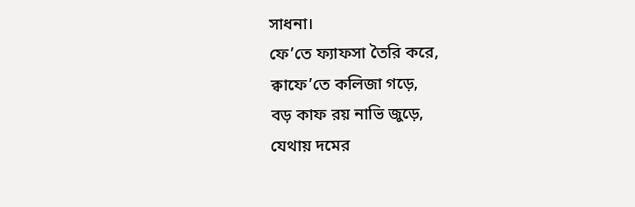সাধনা।
ফে’তে ফ্যাফসা তৈরি করে,
ক্বাফে’তে কলিজা গড়ে,
বড় কাফ রয় নাভি জুড়ে,
যেথায় দমের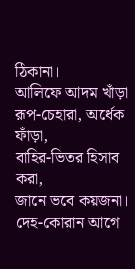ঠিকানা।
আলিফে আদম খাঁড়া
রূপ-চেহারা, অর্ধেক ফাঁড়া,
বাহির-ভিতর হিসাব করা,
জানে ভবে কয়জনা।
দেহ-কোরান আগে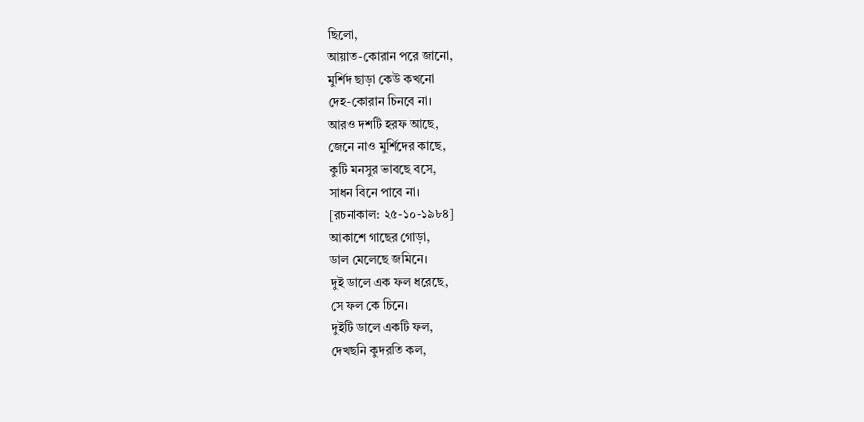ছিলো,
আয়াত-কোরান পরে জানো,
মুর্শিদ ছাড়া কেউ কখনো
দেহ-কোরান চিনবে না।
আরও দশটি হরফ আছে,
জেনে নাও মুর্শিদের কাছে,
কুটি মনসুর ভাবছে বসে,
সাধন বিনে পাবে না।
[রচনাকাল: ২৫-১০-১৯৮৪]
আকাশে গাছের গোড়া,
ডাল মেলেছে জমিনে।
দুই ডালে এক ফল ধরেছে,
সে ফল কে চিনে।
দুইটি ডালে একটি ফল,
দেখছনি কুদরতি কল,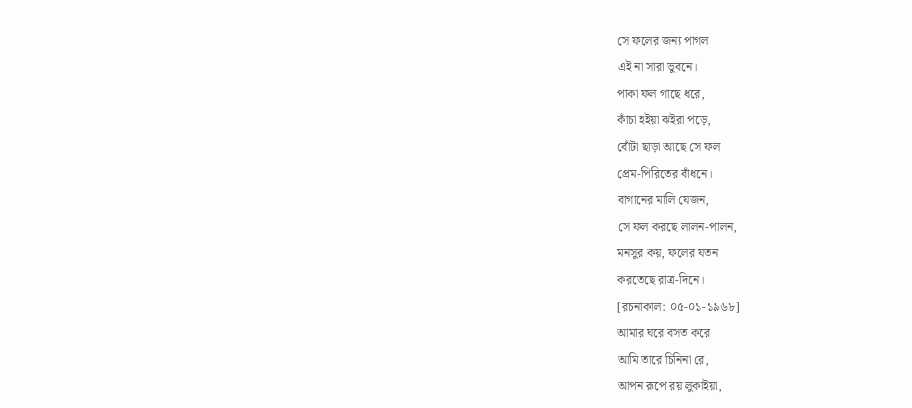সে ফলের জন্য পাগল
এই না সারা ভুবনে।
পাকা ফল গাছে ধরে,
কাঁচা হইয়া ঝইরা পড়ে,
বোঁটা ছাড়া আছে সে ফল
প্রেম-পিরিতের বাঁধনে।
বাগানের মালি যেজন,
সে ফল করছে লালন-পালন,
মনসুর কয়, ফলের যতন
করতেছে রাত্র-দিনে।
[রচনাকাল: ০৫-০১-১৯৬৮]
আমার ঘরে বসত করে
আমি তারে চিনিনা রে,
আপন রূপে রয় লুকাইয়া,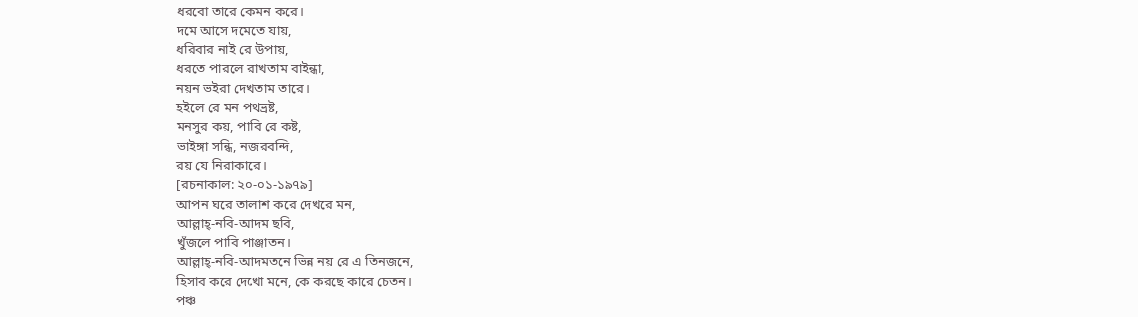ধরবো তারে কেমন করে।
দমে আসে দমেতে যায়,
ধরিবার নাই রে উপায়,
ধরতে পারলে রাখতাম বাইন্ধা,
নয়ন ভইরা দেখতাম তারে।
হইলে রে মন পথভ্রষ্ট,
মনসুর কয়, পাবি রে কষ্ট,
ভাইঙ্গা সন্ধি, নজরবন্দি,
রয় যে নিরাকারে।
[রচনাকাল: ২০-০১-১৯৭৯]
আপন ঘরে তালাশ করে দেখরে মন,
আল্লাহ্-নবি-আদম ছবি,
খুঁজলে পাবি পাঞ্জাতন।
আল্লাহ্-নবি-আদমতনে ভিন্ন নয় রে এ তিনজনে,
হিসাব করে দেখো মনে, কে করছে কারে চেতন।
পঞ্চ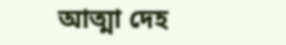আত্মা দেহ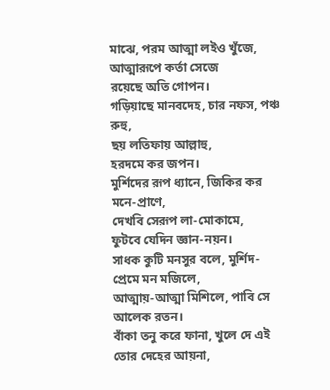মাঝে, পরম আত্মা লইও খুঁজে,
আত্মারূপে কর্তা সেজে
রয়েছে অতি গোপন।
গড়িয়াছে মানবদেহ, চার নফস, পঞ্চ রুহু,
ছয় লতিফায় আল্লাহু,
হরদমে কর জপন।
মুর্শিদের রূপ ধ্যানে, জিকির কর মনে-প্রাণে,
দেখবি সেরূপ লা-মোকামে,
ফুটবে যেদিন জ্ঞান-নয়ন।
সাধক কুটি মনসুর বলে, মুর্শিদ-প্রেমে মন মজিলে,
আত্মায়-আত্মা মিশিলে, পাবি সে আলেক রতন।
বাঁকা তনু করে ফানা, খুলে দে এই তোর দেহের আয়না,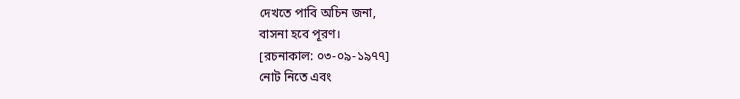দেখতে পাবি অচিন জনা,
বাসনা হবে পূরণ।
[রচনাকাল: ০৩-০৯-১৯৭৭]
নোট নিতে এবং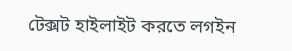টেক্সট হাইলাইট করতে লগইন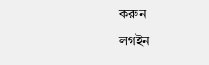করুন
লগইন